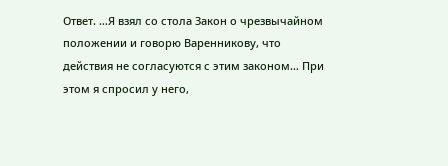Ответ. …Я взял со стола Закон о чрезвычайном положении и говорю Варенникову, что действия не согласуются с этим законом… При этом я спросил у него,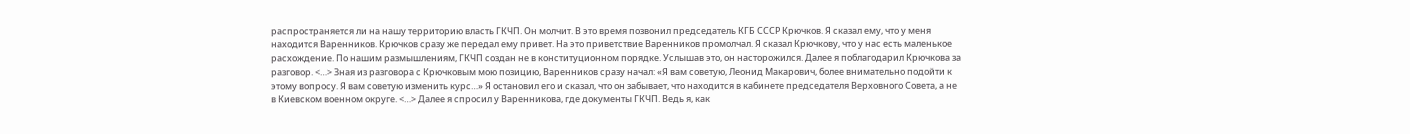распространяется ли на нашу территорию власть ГКЧП. Он молчит. В это время позвонил председатель КГБ СССР Крючков. Я сказал ему, что у меня находится Варенников. Крючков сразу же передал ему привет. На это приветствие Варенников промолчал. Я сказал Крючкову, что у нас есть маленькое расхождение. По нашим размышлениям, ГКЧП создан не в конституционном порядке. Услышав это, он насторожился. Далее я поблагодарил Крючкова за разговор. <…> Зная из разговора с Крючковым мою позицию, Варенников сразу начал: «Я вам советую, Леонид Макарович, более внимательно подойти к этому вопросу. Я вам советую изменить курс…» Я остановил его и сказал, что он забывает, что находится в кабинете председателя Верховного Совета, а не в Киевском военном округе. <…> Далее я спросил у Варенникова, где документы ГКЧП. Ведь я, как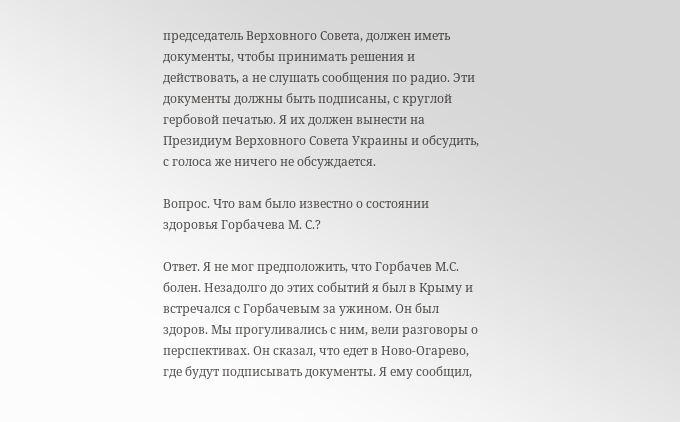председатель Верховного Совета, должен иметь документы, чтобы принимать решения и действовать, а не слушать сообщения по радио. Эти документы должны быть подписаны, с круглой гербовой печатью. Я их должен вынести на Президиум Верховного Совета Украины и обсудить, с голоса же ничего не обсуждается.

Вопрос. Что вам было известно о состоянии здоровья Горбачева М. С.?

Ответ. Я не мог предположить, что Горбачев М.С. болен. Незадолго до этих событий я был в Крыму и встречался с Горбачевым за ужином. Он был здоров. Мы прогуливались с ним, вели разговоры о перспективах. Он сказал, что едет в Ново-Огарево, где будут подписывать документы. Я ему сообщил,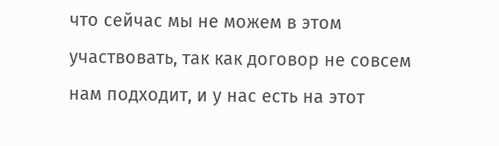что сейчас мы не можем в этом участвовать, так как договор не совсем нам подходит, и у нас есть на этот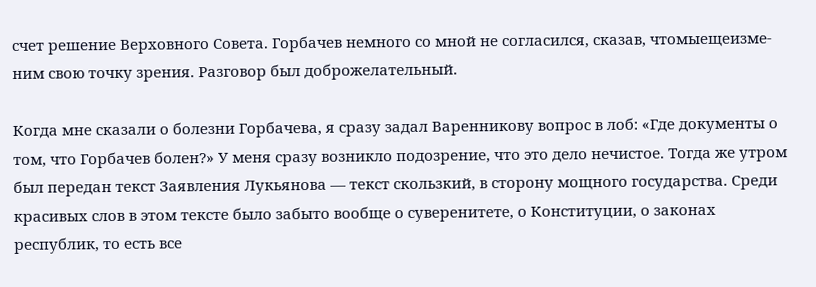счет решение Верховного Совета. Горбачев немного со мной не согласился, сказав, чтомыещеизме-ним свою точку зрения. Разговор был доброжелательный.

Когда мне сказали о болезни Горбачева, я сразу задал Варенникову вопрос в лоб: «Где документы о том, что Горбачев болен?» У меня сразу возникло подозрение, что это дело нечистое. Тогда же утром был передан текст Заявления Лукьянова — текст скользкий, в сторону мощного государства. Среди красивых слов в этом тексте было забыто вообще о суверенитете, о Конституции, о законах республик, то есть все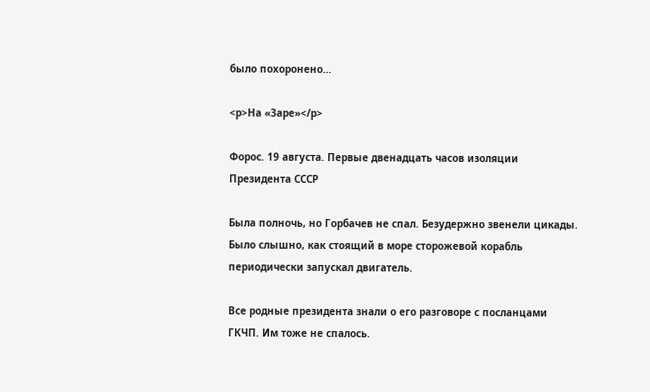было похоронено…

<p>На «Заре»</p>

Форос. 19 августа. Первые двенадцать часов изоляции Президента СССР

Была полночь, но Горбачев не спал. Безудержно звенели цикады. Было слышно, как стоящий в море сторожевой корабль периодически запускал двигатель.

Все родные президента знали о его разговоре с посланцами ГКЧП. Им тоже не спалось.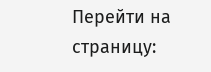Перейти на страницу: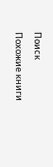Поиск

Похожие книги